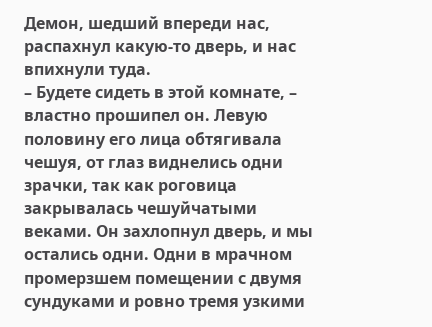Демон, шедший впереди нас, распахнул какую-то дверь, и нас впихнули туда.
– Будете сидеть в этой комнате, – властно прошипел он. Левую половину его лица обтягивала чешуя, от глаз виднелись одни зрачки, так как роговица закрывалась чешуйчатыми веками. Он захлопнул дверь, и мы остались одни. Одни в мрачном промерзшем помещении с двумя сундуками и ровно тремя узкими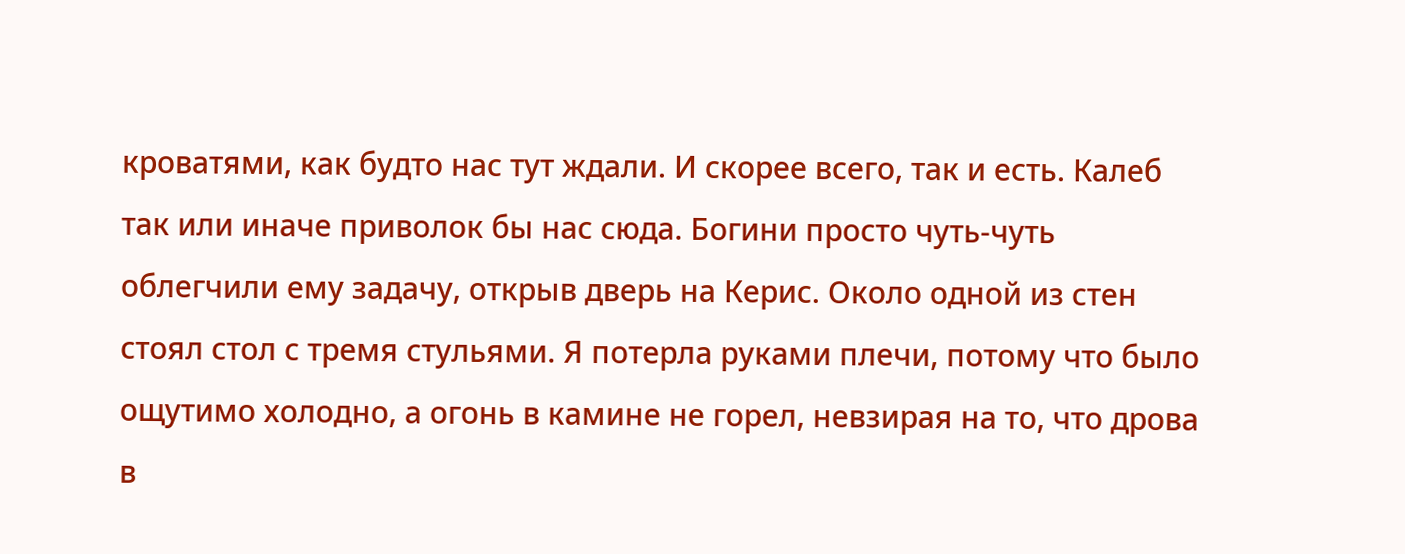кроватями, как будто нас тут ждали. И скорее всего, так и есть. Калеб так или иначе приволок бы нас сюда. Богини просто чуть-чуть облегчили ему задачу, открыв дверь на Керис. Около одной из стен стоял стол с тремя стульями. Я потерла руками плечи, потому что было ощутимо холодно, а огонь в камине не горел, невзирая на то, что дрова в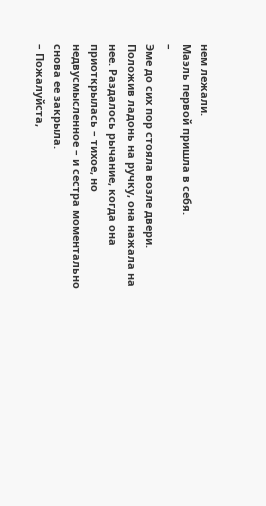нем лежали.
Маэль первой пришла в себя.
–
Эме до сих пор стояла возле двери. Положив ладонь на ручку, она нажала на нее. Раздалось рычание, когда она приоткрылась – тихое, но недвусмысленное – и сестра моментально снова ее закрыла.
– Пожалуйста,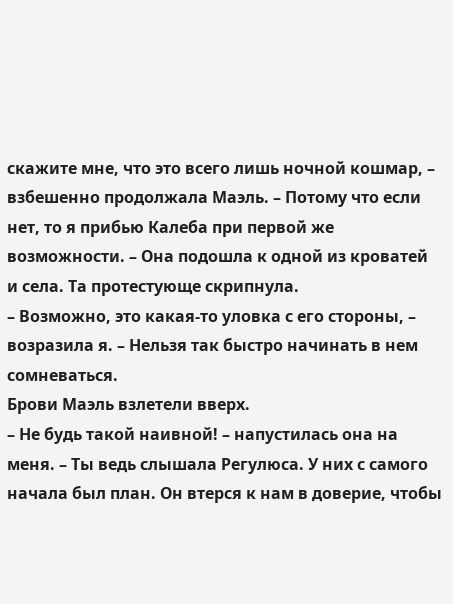скажите мне, что это всего лишь ночной кошмар, – взбешенно продолжала Маэль. – Потому что если нет, то я прибью Калеба при первой же возможности. – Она подошла к одной из кроватей и села. Та протестующе скрипнула.
– Возможно, это какая-то уловка с его стороны, – возразила я. – Нельзя так быстро начинать в нем сомневаться.
Брови Маэль взлетели вверх.
– Не будь такой наивной! – напустилась она на меня. – Ты ведь слышала Регулюса. У них с самого начала был план. Он втерся к нам в доверие, чтобы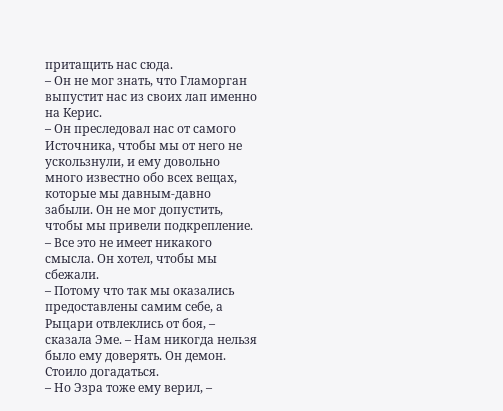притащить нас сюда.
– Он не мог знать, что Гламорган выпустит нас из своих лап именно на Керис.
– Он преследовал нас от самого Источника, чтобы мы от него не ускользнули, и ему довольно много известно обо всех вещах, которые мы давным-давно забыли. Он не мог допустить, чтобы мы привели подкрепление.
– Все это не имеет никакого смысла. Он хотел, чтобы мы сбежали.
– Потому что так мы оказались предоставлены самим себе, а Рыцари отвлеклись от боя, – сказала Эме. – Нам никогда нельзя было ему доверять. Он демон. Стоило догадаться.
– Но Эзра тоже ему верил, –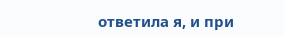ответила я, и при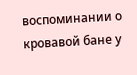воспоминании о кровавой бане у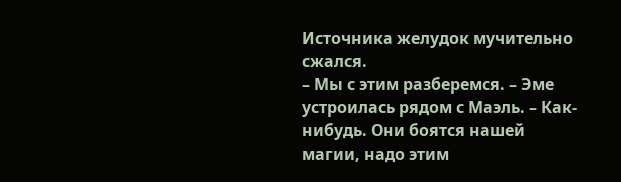Источника желудок мучительно сжался.
– Мы с этим разберемся. – Эме устроилась рядом с Маэль. – Как-нибудь. Они боятся нашей магии, надо этим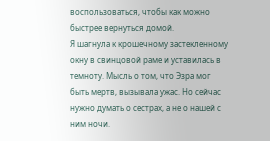воспользоваться, чтобы как можно быстрее вернуться домой.
Я шагнула к крошечному застекленному окну в свинцовой раме и уставилась в темноту. Мысль о том, что Эзра мог быть мертв, вызывала ужас. Но сейчас нужно думать о сестрах, а не о нашей с ним ночи.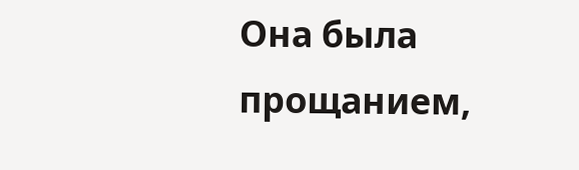Она была прощанием,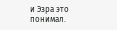и Эзра это понимал.